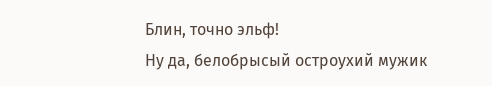Блин, точно эльф!
Ну да, белобрысый остроухий мужик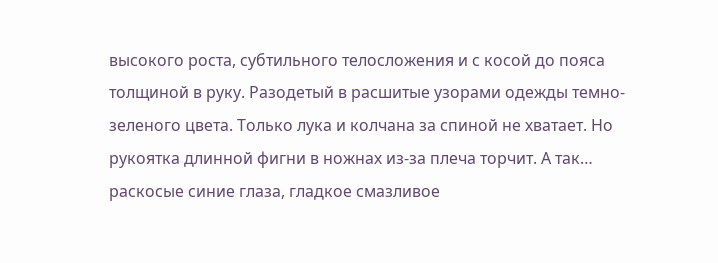высокого роста, субтильного телосложения и с косой до пояса толщиной в руку. Разодетый в расшитые узорами одежды темно-зеленого цвета. Только лука и колчана за спиной не хватает. Но рукоятка длинной фигни в ножнах из-за плеча торчит. А так… раскосые синие глаза, гладкое смазливое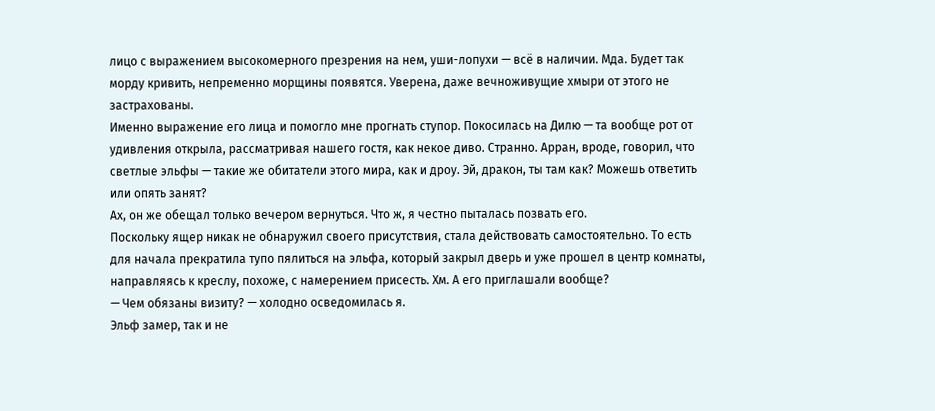лицо с выражением высокомерного презрения на нем, уши-лопухи — всё в наличии. Мда. Будет так морду кривить, непременно морщины появятся. Уверена, даже вечноживущие хмыри от этого не застрахованы.
Именно выражение его лица и помогло мне прогнать ступор. Покосилась на Дилю — та вообще рот от удивления открыла, рассматривая нашего гостя, как некое диво. Странно. Арран, вроде, говорил, что светлые эльфы — такие же обитатели этого мира, как и дроу. Эй, дракон, ты там как? Можешь ответить или опять занят?
Ах, он же обещал только вечером вернуться. Что ж, я честно пыталась позвать его.
Поскольку ящер никак не обнаружил своего присутствия, стала действовать самостоятельно. То есть для начала прекратила тупо пялиться на эльфа, который закрыл дверь и уже прошел в центр комнаты, направляясь к креслу, похоже, с намерением присесть. Хм. А его приглашали вообще?
— Чем обязаны визиту? — холодно осведомилась я.
Эльф замер, так и не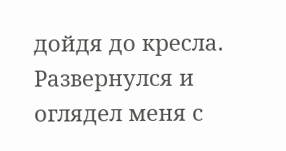дойдя до кресла. Развернулся и оглядел меня с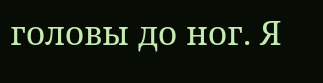головы до ног. Я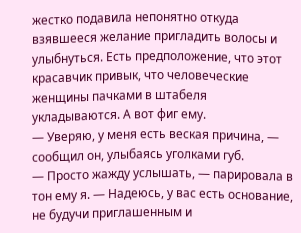жестко подавила непонятно откуда взявшееся желание пригладить волосы и улыбнуться. Есть предположение, что этот красавчик привык, что человеческие женщины пачками в штабеля укладываются. А вот фиг ему.
— Уверяю, у меня есть веская причина, — сообщил он, улыбаясь уголками губ.
— Просто жажду услышать, — парировала в тон ему я. — Надеюсь, у вас есть основание, не будучи приглашенным и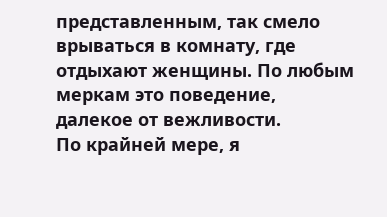представленным, так смело врываться в комнату, где отдыхают женщины. По любым меркам это поведение, далекое от вежливости.
По крайней мере, я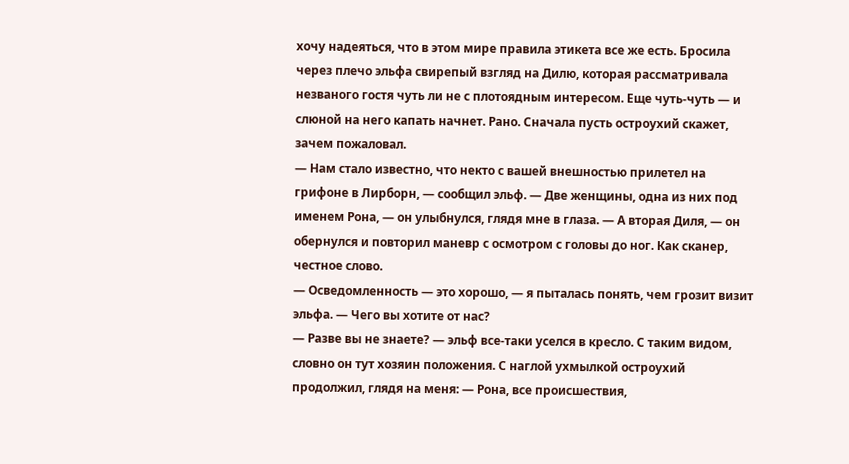хочу надеяться, что в этом мире правила этикета все же есть. Бросила через плечо эльфа свирепый взгляд на Дилю, которая рассматривала незваного гостя чуть ли не с плотоядным интересом. Еще чуть-чуть — и слюной на него капать начнет. Рано. Сначала пусть остроухий скажет, зачем пожаловал.
— Нам стало известно, что некто с вашей внешностью прилетел на грифоне в Лирборн, — сообщил эльф. — Две женщины, одна из них под именем Рона, — он улыбнулся, глядя мне в глаза. — А вторая Диля, — он обернулся и повторил маневр с осмотром с головы до ног. Как сканер, честное слово.
— Осведомленность — это хорошо, — я пыталась понять, чем грозит визит эльфа. — Чего вы хотите от нас?
— Разве вы не знаете? — эльф все-таки уселся в кресло. С таким видом, словно он тут хозяин положения. С наглой ухмылкой остроухий продолжил, глядя на меня: — Рона, все происшествия,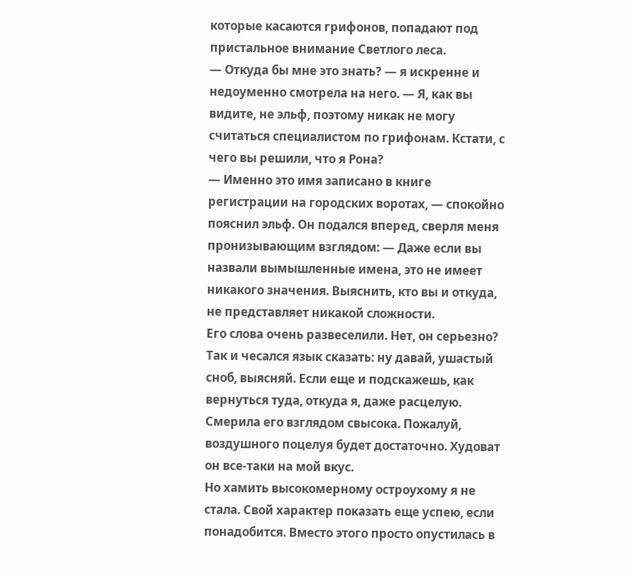которые касаются грифонов, попадают под пристальное внимание Светлого леса.
— Откуда бы мне это знать? — я искренне и недоуменно смотрела на него. — Я, как вы видите, не эльф, поэтому никак не могу считаться специалистом по грифонам. Кстати, с чего вы решили, что я Рона?
— Именно это имя записано в книге регистрации на городских воротах, — спокойно пояснил эльф. Он подался вперед, сверля меня пронизывающим взглядом: — Даже если вы назвали вымышленные имена, это не имеет никакого значения. Выяснить, кто вы и откуда, не представляет никакой сложности.
Его слова очень развеселили. Нет, он серьезно? Так и чесался язык сказать: ну давай, ушастый сноб, выясняй. Если еще и подскажешь, как вернуться туда, откуда я, даже расцелую. Смерила его взглядом свысока. Пожалуй, воздушного поцелуя будет достаточно. Худоват он все-таки на мой вкус.
Но хамить высокомерному остроухому я не стала. Свой характер показать еще успею, если понадобится. Вместо этого просто опустилась в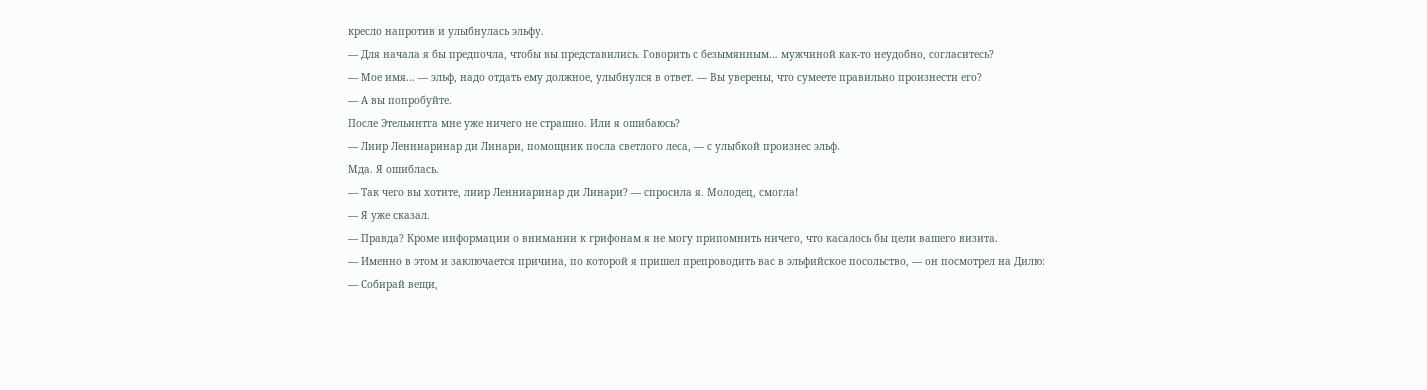кресло напротив и улыбнулась эльфу.
— Для начала я бы предпочла, чтобы вы представились. Говорить с безымянным… мужчиной как-то неудобно, согласитесь?
— Мое имя… — эльф, надо отдать ему должное, улыбнулся в ответ. — Вы уверены, что сумеете правильно произнести его?
— А вы попробуйте.
После Этельинтга мне уже ничего не страшно. Или я ошибаюсь?
— Лиир Ленниаринар ди Линари, помощник посла светлого леса, — с улыбкой произнес эльф.
Мда. Я ошиблась.
— Так чего вы хотите, лиир Ленниаринар ди Линари? — спросила я. Молодец, смогла!
— Я уже сказал.
— Правда? Кроме информации о внимании к грифонам я не могу припомнить ничего, что касалось бы цели вашего визита.
— Именно в этом и заключается причина, по которой я пришел препроводить вас в эльфийское посольство, — он посмотрел на Дилю: — Собирай вещи,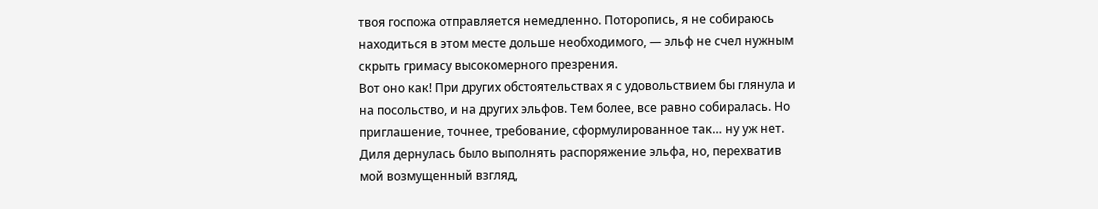твоя госпожа отправляется немедленно. Поторопись, я не собираюсь находиться в этом месте дольше необходимого, — эльф не счел нужным скрыть гримасу высокомерного презрения.
Вот оно как! При других обстоятельствах я с удовольствием бы глянула и на посольство, и на других эльфов. Тем более, все равно собиралась. Но приглашение, точнее, требование, сформулированное так… ну уж нет.
Диля дернулась было выполнять распоряжение эльфа, но, перехватив мой возмущенный взгляд,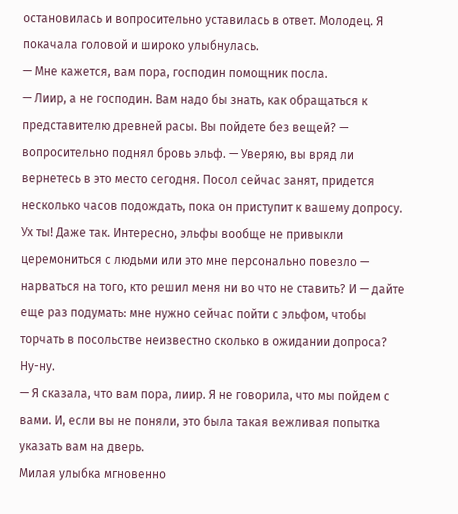остановилась и вопросительно уставилась в ответ. Молодец. Я покачала головой и широко улыбнулась.
— Мне кажется, вам пора, господин помощник посла.
— Лиир, а не господин. Вам надо бы знать, как обращаться к представителю древней расы. Вы пойдете без вещей? — вопросительно поднял бровь эльф. — Уверяю, вы вряд ли вернетесь в это место сегодня. Посол сейчас занят, придется несколько часов подождать, пока он приступит к вашему допросу.
Ух ты! Даже так. Интересно, эльфы вообще не привыкли церемониться с людьми или это мне персонально повезло — нарваться на того, кто решил меня ни во что не ставить? И — дайте еще раз подумать: мне нужно сейчас пойти с эльфом, чтобы торчать в посольстве неизвестно сколько в ожидании допроса? Ну-ну.
— Я сказала, что вам пора, лиир. Я не говорила, что мы пойдем с вами. И, если вы не поняли, это была такая вежливая попытка указать вам на дверь.
Милая улыбка мгновенно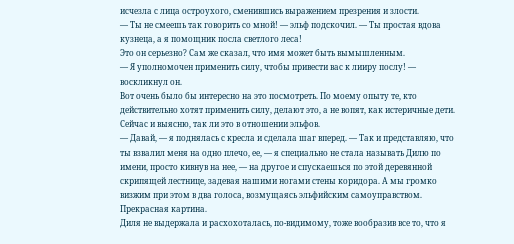исчезла с лица остроухого, сменившись выражением презрения и злости.
— Ты не смеешь так говорить со мной! — эльф подскочил. — Ты простая вдова кузнеца, а я помощник посла светлого леса!
Это он серьезно? Сам же сказал, что имя может быть вымышленным.
— Я уполномочен применить силу, чтобы привести вас к лииру послу! — воскликнул он.
Вот очень было бы интересно на это посмотреть. По моему опыту те, кто действительно хотят применить силу, делают это, а не вопят, как истеричные дети. Сейчас и выясню, так ли это в отношении эльфов.
— Давай, — я поднялась с кресла и сделала шаг вперед. — Так и представляю, что ты взвалил меня на одно плечо, ее, — я специально не стала называть Дилю по имени, просто кивнув на нее, — на другое и спускаешься по этой деревянной скрипящей лестнице, задевая нашими ногами стены коридора. А мы громко визжим при этом в два голоса, возмущаясь эльфийским самоуправством. Прекрасная картина.
Диля не выдержала и расхохоталась, по-видимому, тоже вообразив все то, что я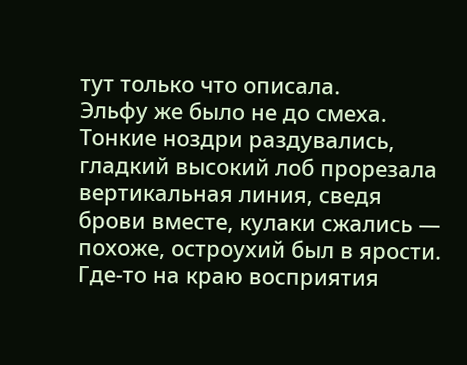тут только что описала.
Эльфу же было не до смеха. Тонкие ноздри раздувались, гладкий высокий лоб прорезала вертикальная линия, сведя брови вместе, кулаки сжались — похоже, остроухий был в ярости.
Где-то на краю восприятия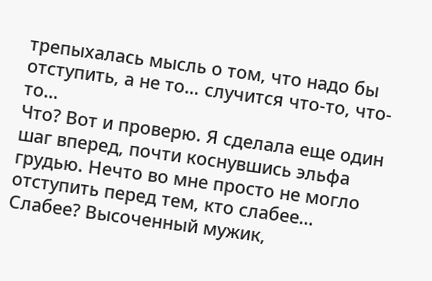трепыхалась мысль о том, что надо бы отступить, а не то… случится что-то, что-то…
Что? Вот и проверю. Я сделала еще один шаг вперед, почти коснувшись эльфа грудью. Нечто во мне просто не могло отступить перед тем, кто слабее…
Слабее? Высоченный мужик,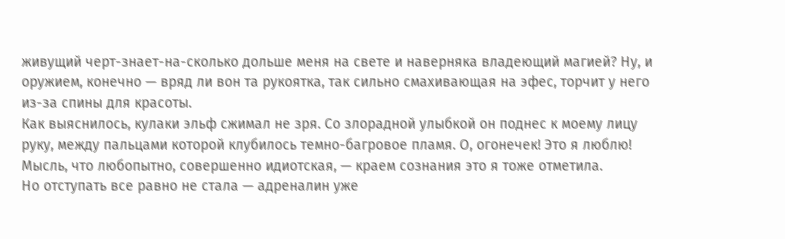живущий черт-знает-на-сколько дольше меня на свете и наверняка владеющий магией? Ну, и оружием, конечно — вряд ли вон та рукоятка, так сильно смахивающая на эфес, торчит у него из-за спины для красоты.
Как выяснилось, кулаки эльф сжимал не зря. Со злорадной улыбкой он поднес к моему лицу руку, между пальцами которой клубилось темно-багровое пламя. О, огонечек! Это я люблю!
Мысль, что любопытно, совершенно идиотская, — краем сознания это я тоже отметила.
Но отступать все равно не стала — адреналин уже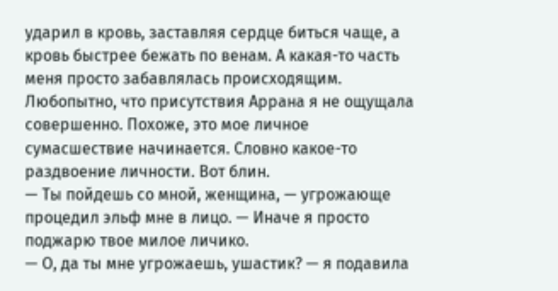ударил в кровь, заставляя сердце биться чаще, а кровь быстрее бежать по венам. А какая-то часть меня просто забавлялась происходящим.
Любопытно, что присутствия Аррана я не ощущала совершенно. Похоже, это мое личное сумасшествие начинается. Словно какое-то раздвоение личности. Вот блин.
— Ты пойдешь со мной, женщина, — угрожающе процедил эльф мне в лицо. — Иначе я просто поджарю твое милое личико.
— О, да ты мне угрожаешь, ушастик? — я подавила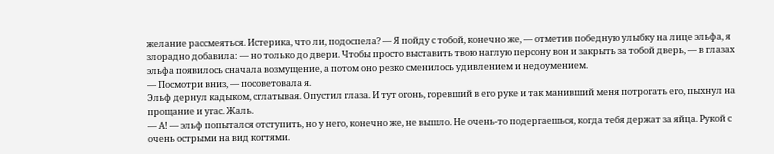желание рассмеяться. Истерика, что ли, подоспела? — Я пойду с тобой, конечно же, — отметив победную улыбку на лице эльфа, я злорадно добавила: — но только до двери. Чтобы просто выставить твою наглую персону вон и закрыть за тобой дверь, — в глазах эльфа появилось сначала возмущение, а потом оно резко сменилось удивлением и недоумением.
— Посмотри вниз, — посоветовала я.
Эльф дернул кадыком, сглатывая. Опустил глаза. И тут огонь, горевший в его руке и так манивший меня потрогать его, пыхнул на прощание и угас. Жаль.
— А! — эльф попытался отступить, но у него, конечно же, не вышло. Не очень-то подергаешься, когда тебя держат за яйца. Рукой с очень острыми на вид когтями.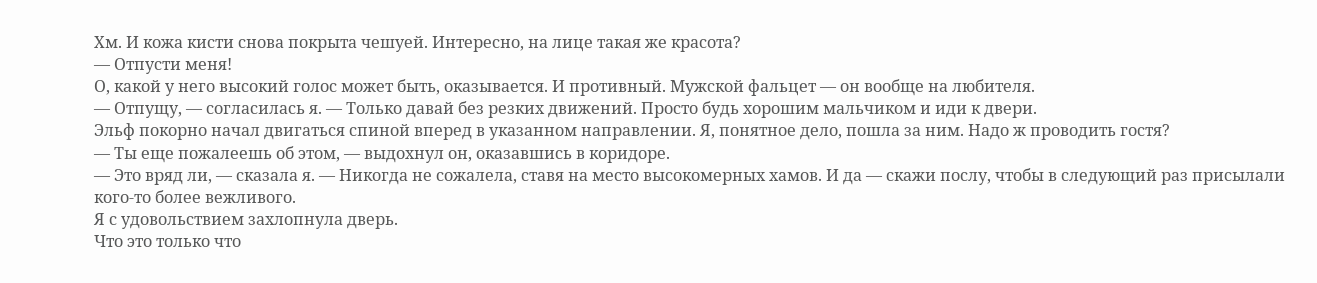Хм. И кожа кисти снова покрыта чешуей. Интересно, на лице такая же красота?
— Отпусти меня!
О, какой у него высокий голос может быть, оказывается. И противный. Мужской фальцет — он вообще на любителя.
— Отпущу, — согласилась я. — Только давай без резких движений. Просто будь хорошим мальчиком и иди к двери.
Эльф покорно начал двигаться спиной вперед в указанном направлении. Я, понятное дело, пошла за ним. Надо ж проводить гостя?
— Ты еще пожалеешь об этом, — выдохнул он, оказавшись в коридоре.
— Это вряд ли, — сказала я. — Никогда не сожалела, ставя на место высокомерных хамов. И да — скажи послу, чтобы в следующий раз присылали кого-то более вежливого.
Я с удовольствием захлопнула дверь.
Что это только что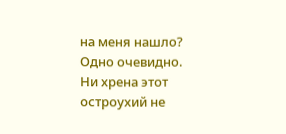на меня нашло?
Одно очевидно. Ни хрена этот остроухий не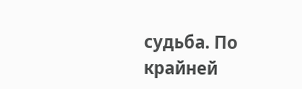судьба. По крайней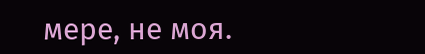мере, не моя.